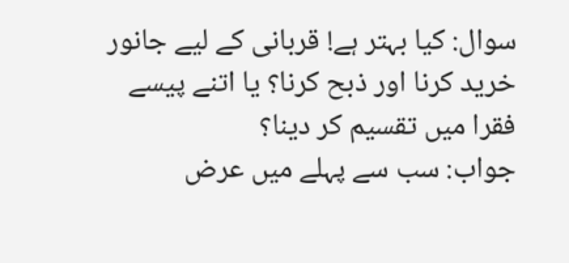سوال: کیا بہتر ہے! قربانی کے لیے جانور خرید کرنا اور ذبح کرنا؟ یا اتنے پیسے فقرا میں تقسیم کر دینا؟
جواب: سب سے پہلے میں عرض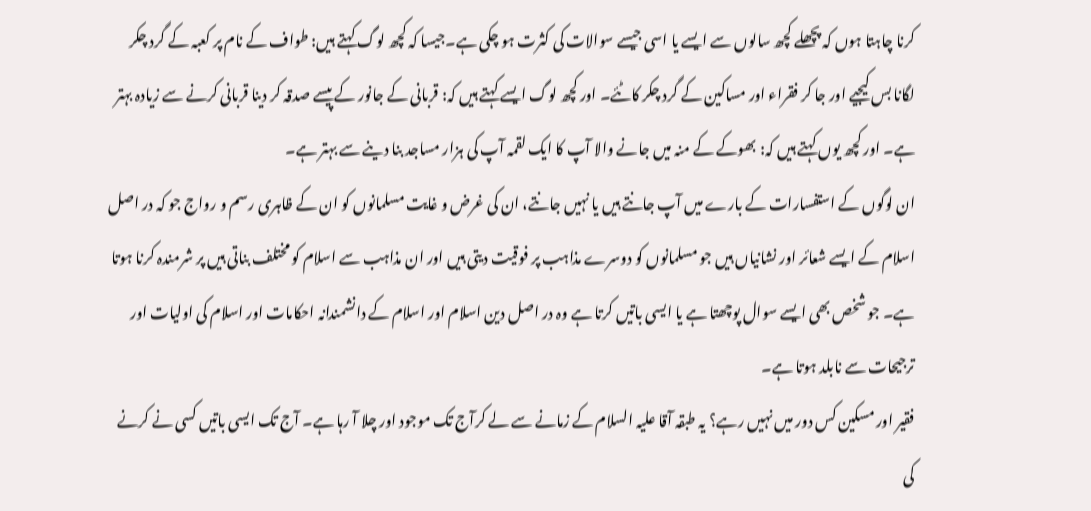کرنا چاہتا ہوں کہ پچھلے کچھ سالوں سے ایسے یا اسی جیسے سوالات کی کثرت ہو چکی ہے۔جیسا کہ کچھ لوگ کہتے ہیں: طواف کے نام پر کعبہ کے گرد چکر لگانا بس کیجیے اور جا کر فقراء اور مساکین کے گرد چکر کاٹئے۔ اور کچھ لوگ ایسے کہتے ہیں کہ: قربانی کے جانور کے پیسے صدقہ کر دینا قربانی کرنے سے زیادہ بہتر ہے۔ اور کچھ یوں کہتے ہیں کہ: بھوکے کے منہ میں جانے والا آپ کا ایک لقمہ آپ کی ہزار مساجد بنا دینے سے بہتر ہے۔
ان لوگوں کے استفسارات کے بارے میں آپ جانتے ہیں یا نہیں جانتے، ان کی غرض و غایت مسلمانوں کو ان کے ظاہری رسم و رواج جو کہ در اصل اسلام کے ایسے شعائر اور نشانیاں ہیں جو مسلمانوں کو دوسرے مذاہب پر فوقیت دیتی ہیں اور ان مذاہب سے اسلام کو مختلف بناتی ہیں پر شرمندہ کرنا ہوتا ہے۔ جو شخص بھی ایسے سوال پوچھتا ہے یا ایسی باتیں کرتا ہے وہ در اصل دین اسلام اور اسلام کے دانشمندانہ احکامات اور اسلام کی اولیات اور ترجیحات سے نابلد ہوتا ہے۔
فقیر اور مسکین کس دور میں نہیں رہے؟ یہ طبقہ آقا علیہ السلام کے زمانے سے لے کرآج تک موجود اور چلا آ رہا ہے۔ آج تک ایسی باتیں کسی نے کرنے کی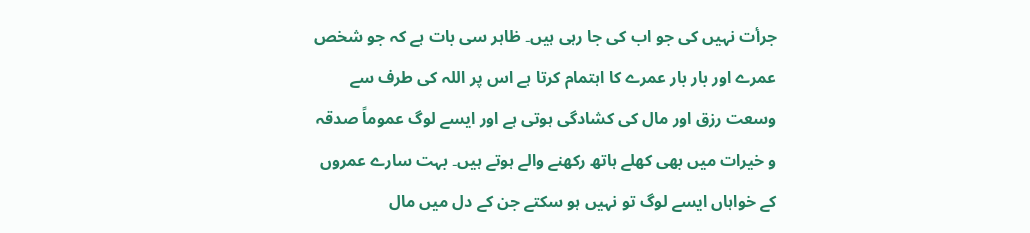جرأت نہیں کی جو اب کی جا رہی ہیں۔ ظاہر سی بات ہے کہ جو شخص عمرے اور بار بار عمرے کا اہتمام کرتا ہے اس پر اللہ کی طرف سے وسعت رزق اور مال کی کشادگی ہوتی ہے اور ایسے لوگ عموماً صدقہ و خیرات میں بھی کھلے ہاتھ رکھنے والے ہوتے ہیں۔ بہت سارے عمروں کے خواہاں ایسے لوگ تو نہیں ہو سکتے جن کے دل میں مال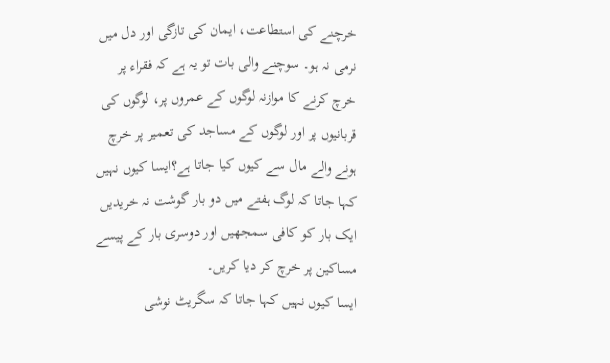خرچنے کی استطاعت، ایمان کی تازگی اور دل میں نرمی نہ ہو۔ سوچنے والی بات تو یہ ہے کہ فقراء پر خرچ کرنے کا موازنہ لوگوں کے عمروں پر، لوگوں کی قربانیوں پر اور لوگوں کے مساجد کی تعمیر پر خرچ ہونے والے مال سے کیوں کیا جاتا ہے؟ایسا کیوں نہیں کہا جاتا کہ لوگ ہفتے میں دو بار گوشت نہ خریدیں ایک بار کو کافی سمجھیں اور دوسری بار کے پیسے مساکین پر خرچ کر دیا کریں۔
ایسا کیوں نہیں کہا جاتا کہ سگریٹ نوشی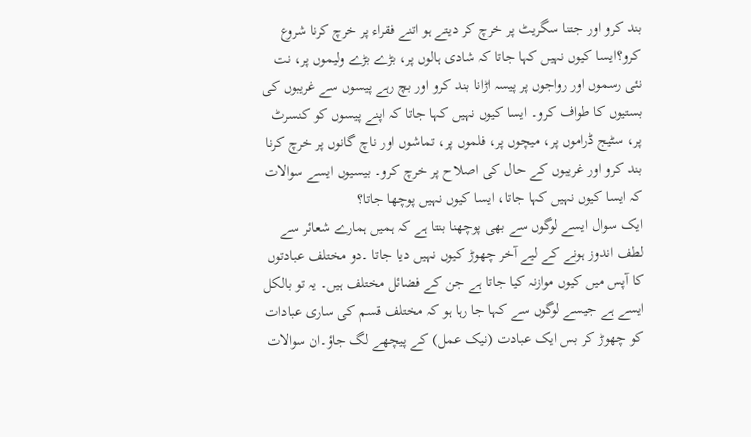بند کرو اور جتنا سگریٹ پر خرچ کر دیتے ہو اتنے فقراء پر خرچ کرنا شروع کرو؟ایسا کیوں نہیں کہا جاتا کہ شادی ہالوں پر، بڑے بڑے ولیموں پر، نت نئی رسموں اور رواجوں پر پیسہ اڑانا بند کرو اور بچ رہے پیسوں سے غریبوں کی بستیوں کا طواف کرو۔ ایسا کیوں نہیں کہا جاتا کہ اپنے پیسوں کو کنسرٹ پر، سٹیج ڈراموں پر، میچوں پر، فلموں پر، تماشوں اور ناچ گانوں پر خرچ کرنا بند کرو اور غریبوں کے حال کی اصلاح پر خرچ کرو۔ بیسیوں ایسے سوالات کہ ایسا کیوں نہیں کہا جاتا، ایسا کیوں نہیں پوچھا جاتا؟
ایک سوال ایسے لوگوں سے بھی پوچھنا بنتا ہے کہ ہمیں ہمارے شعائر سے لطف اندوز ہونے کے لیے آخر چھوڑ کیوں نہیں دیا جاتا ۔دو مختلف عبادتوں کا آپس میں کیوں موازنہ کیا جاتا ہے جن کے فضائل مختلف ہیں۔ یہ تو بالکل ایسے ہے جیسے لوگوں سے کہا جا رہا ہو کہ مختلف قسم کی ساری عبادات کو چھوڑ کر بس ایک عبادت (نیک عمل) کے پیچھے لگ جاؤ۔ان سوالات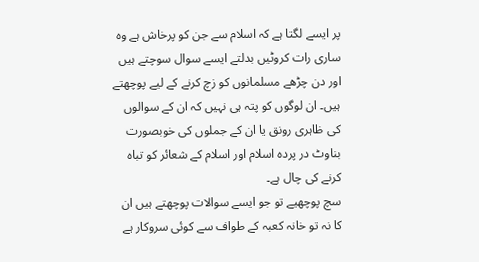پر ایسے لگتا ہے کہ اسلام سے جن کو پرخاش ہے وہ ساری رات کروٹیں بدلتے ایسے سوال سوچتے ہیں اور دن چڑھے مسلمانوں کو زچ کرنے کے لیے پوچھتے ہیں۔ ان لوگوں کو پتہ ہی نہیں کہ ان کے سوالوں کی ظاہری رونق یا ان کے جملوں کی خوبصورت بناوٹ در پردہ اسلام اور اسلام کے شعائر کو تباہ کرنے کی چال ہے۔
سچ پوچھیے تو جو ایسے سوالات پوچھتے ہیں ان کا نہ تو خانہ کعبہ کے طواف سے کوئی سروکار ہے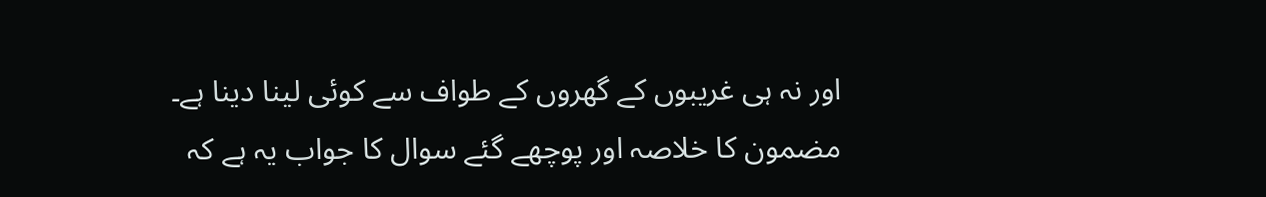اور نہ ہی غریبوں کے گھروں کے طواف سے کوئی لینا دینا ہے۔
مضمون کا خلاصہ اور پوچھے گئے سوال کا جواب یہ ہے کہ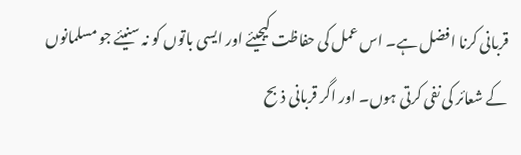قربانی کرنا افضل ہے۔ اس عمل کی حفاظت کیجیئے اور ایسی باتوں کو نہ سنیئے جو مسلمانوں کے شعائر کی نفی کرتی ہوں۔ اور اگر قربانی ذبح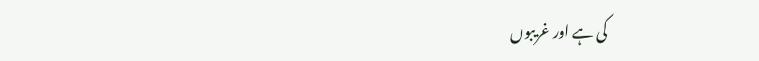کی ہے اور غریبوں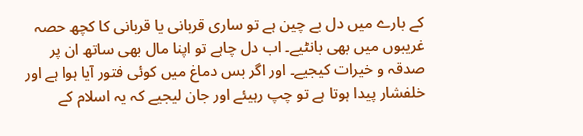کے بارے میں دل بے چین ہے تو ساری قربانی یا قربانی کا کچھ حصہ غریبوں میں بھی بانٹیے۔ اب دل چاہے تو اپنا مال بھی ساتھ ان پر صدقہ و خیرات کیجیے۔ اور اگر بس دماغ میں کوئی فتور آیا ہوا ہے اور خلفشار پیدا ہوتا ہے تو چپ رہیئے اور جان لیجیے کہ یہ اسلام کے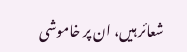شعائر ہیں، ان پر خاموشی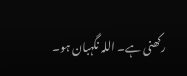رکھنی ہے۔ اللہ نگہبان ہو۔